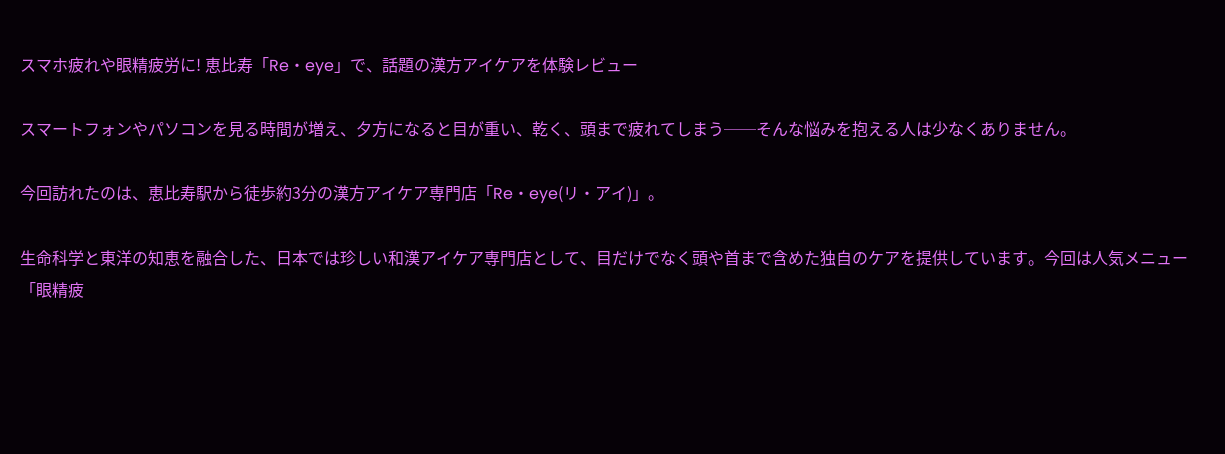スマホ疲れや眼精疲労に! 恵比寿「Re・eye」で、話題の漢方アイケアを体験レビュー

スマートフォンやパソコンを見る時間が増え、夕方になると目が重い、乾く、頭まで疲れてしまう──そんな悩みを抱える人は少なくありません。

今回訪れたのは、恵比寿駅から徒歩約3分の漢方アイケア専門店「Re・eye(リ・アイ)」。

生命科学と東洋の知恵を融合した、日本では珍しい和漢アイケア専門店として、目だけでなく頭や首まで含めた独自のケアを提供しています。今回は人気メニュー「眼精疲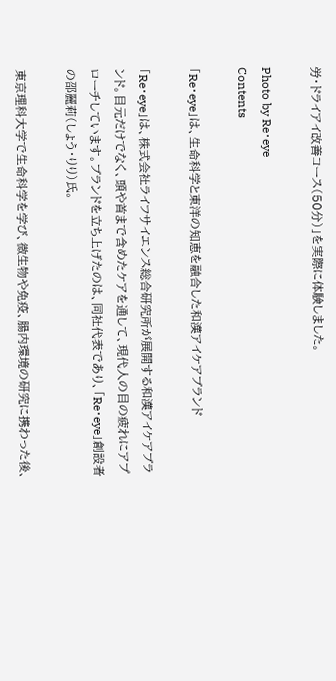労・ドライアイ改善コース(50分)」を実際に体験しました。

Photo by Re・eye
Contents

「Re・eye」は、生命科学と東洋の知恵を融合した和漢アイケアブランド

「Re・eye」は、株式会社ライフサイエンス総合研究所が展開する和漢アイケアブランド。目元だけでなく、頭や首まで含めたケアを通して、現代人の目の疲れにアプローチしています。ブランドを立ち上げたのは、同社代表であり、「Re・eye」創設者の邵麗莉(しょう・りり)氏。

東京理科大学で生命科学を学び、微生物や免疫、腸内環境の研究に携わった後、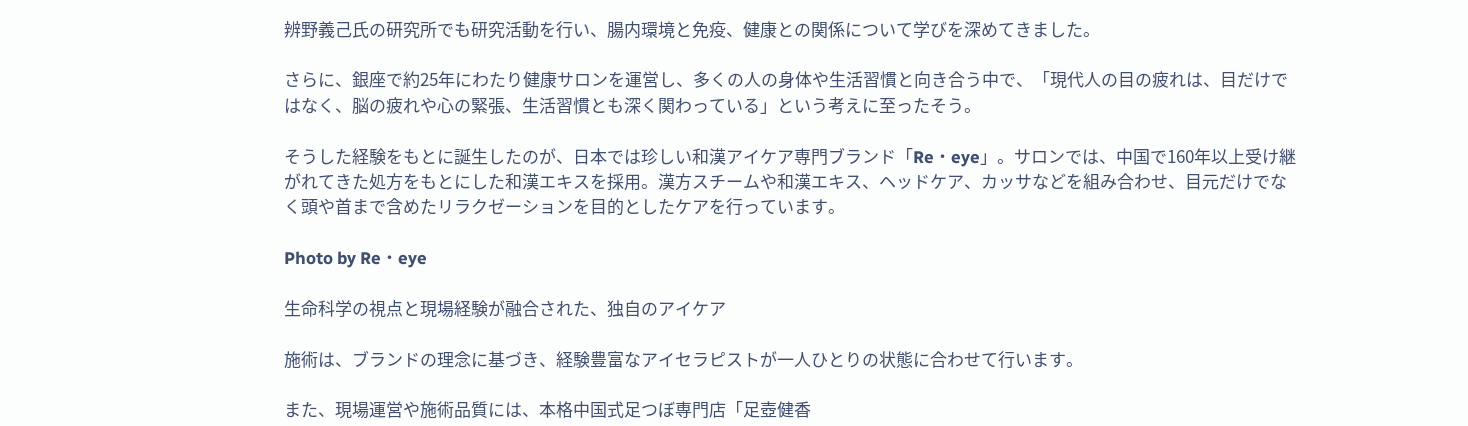辨野義己氏の研究所でも研究活動を行い、腸内環境と免疫、健康との関係について学びを深めてきました。

さらに、銀座で約25年にわたり健康サロンを運営し、多くの人の身体や生活習慣と向き合う中で、「現代人の目の疲れは、目だけではなく、脳の疲れや心の緊張、生活習慣とも深く関わっている」という考えに至ったそう。

そうした経験をもとに誕生したのが、日本では珍しい和漢アイケア専門ブランド「Re・eye」。サロンでは、中国で160年以上受け継がれてきた処方をもとにした和漢エキスを採用。漢方スチームや和漢エキス、ヘッドケア、カッサなどを組み合わせ、目元だけでなく頭や首まで含めたリラクゼーションを目的としたケアを行っています。

Photo by Re・eye

生命科学の視点と現場経験が融合された、独自のアイケア

施術は、ブランドの理念に基づき、経験豊富なアイセラピストが一人ひとりの状態に合わせて行います。

また、現場運営や施術品質には、本格中国式足つぼ専門店「足壺健香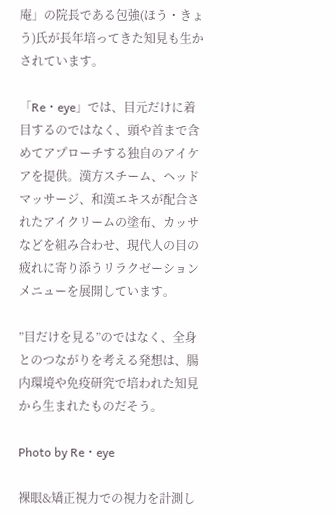庵」の院長である包強(ほう・きょう)氏が長年培ってきた知見も生かされています。

「Re・eye」では、目元だけに着目するのではなく、頭や首まで含めてアプローチする独自のアイケアを提供。漢方スチーム、ヘッドマッサージ、和漢エキスが配合されたアイクリームの塗布、カッサなどを組み合わせ、現代人の目の疲れに寄り添うリラクゼーションメニューを展開しています。

”目だけを見る”のではなく、全身とのつながりを考える発想は、腸内環境や免疫研究で培われた知見から生まれたものだそう。

Photo by Re・eye

裸眼&矯正視力での視力を計測し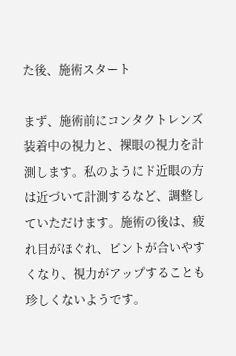た後、施術スタート

まず、施術前にコンタクトレンズ装着中の視力と、裸眼の視力を計測します。私のようにド近眼の方は近づいて計測するなど、調整していただけます。施術の後は、疲れ目がほぐれ、ピントが合いやすくなり、視力がアップすることも珍しくないようです。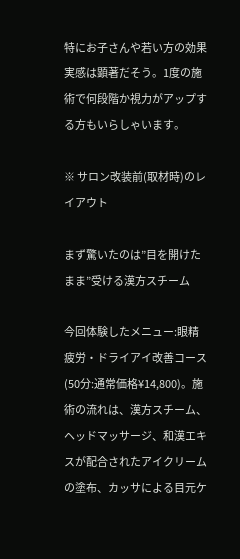特にお子さんや若い方の効果実感は顕著だそう。1度の施術で何段階か視力がアップする方もいらしゃいます。

※ サロン改装前(取材時)のレイアウト

まず驚いたのは”目を開けたまま”受ける漢方スチーム

今回体験したメニュー:眼精疲労・ドライアイ改善コース(50分:通常価格¥14,800)。施術の流れは、漢方スチーム、ヘッドマッサージ、和漢エキスが配合されたアイクリームの塗布、カッサによる目元ケ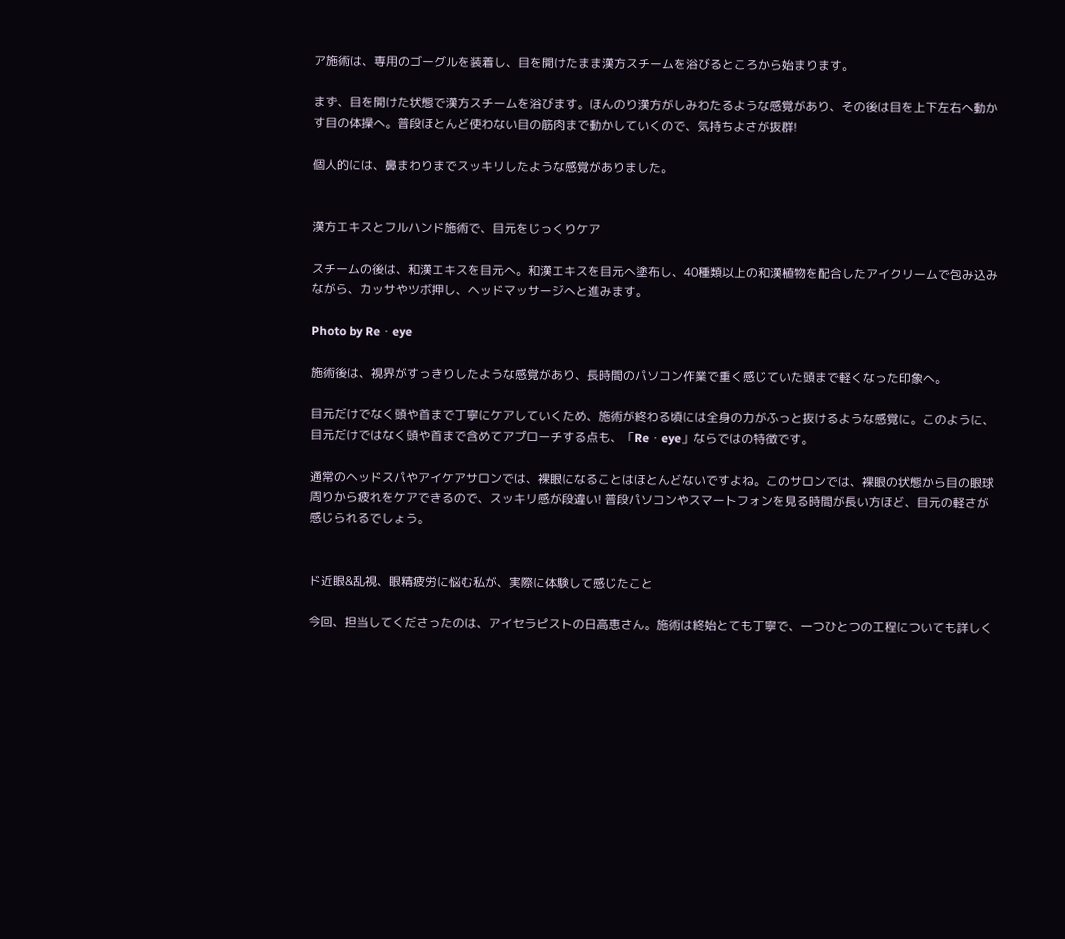ア施術は、専用のゴーグルを装着し、目を開けたまま漢方スチームを浴びるところから始まります。

まず、目を開けた状態で漢方スチームを浴びます。ほんのり漢方がしみわたるような感覚があり、その後は目を上下左右へ動かす目の体操へ。普段ほとんど使わない目の筋肉まで動かしていくので、気持ちよさが抜群!

個人的には、鼻まわりまでスッキリしたような感覚がありました。


漢方エキスとフルハンド施術で、目元をじっくりケア

スチームの後は、和漢エキスを目元へ。和漢エキスを目元へ塗布し、40種類以上の和漢植物を配合したアイクリームで包み込みながら、カッサやツボ押し、ヘッドマッサージへと進みます。

Photo by Re・eye

施術後は、視界がすっきりしたような感覚があり、長時間のパソコン作業で重く感じていた頭まで軽くなった印象へ。

目元だけでなく頭や首まで丁寧にケアしていくため、施術が終わる頃には全身の力がふっと抜けるような感覚に。このように、目元だけではなく頭や首まで含めてアプローチする点も、「Re・eye」ならではの特徴です。

通常のヘッドスパやアイケアサロンでは、裸眼になることはほとんどないですよね。このサロンでは、裸眼の状態から目の眼球周りから疲れをケアできるので、スッキリ感が段違い! 普段パソコンやスマートフォンを見る時間が長い方ほど、目元の軽さが感じられるでしょう。


ド近眼&乱視、眼精疲労に悩む私が、実際に体験して感じたこと

今回、担当してくださったのは、アイセラピストの日高恵さん。施術は終始とても丁寧で、一つひとつの工程についても詳しく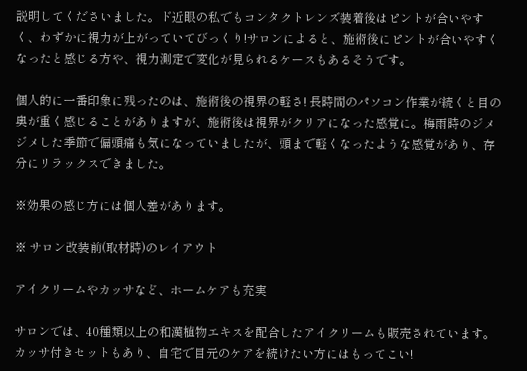説明してくださいました。ド近眼の私でもコンタクトレンズ装着後はピントが合いやすく、わずかに視力が上がっていてびっくり!サロンによると、施術後にピントが合いやすくなったと感じる方や、視力測定で変化が見られるケースもあるそうです。

個人的に一番印象に残ったのは、施術後の視界の軽さ! 長時間のパソコン作業が続くと目の奥が重く感じることがありますが、施術後は視界がクリアになった感覚に。梅雨時のジメジメした季節で偏頭痛も気になっていましたが、頭まで軽くなったような感覚があり、存分にリラックスできました。

※効果の感じ方には個人差があります。

※ サロン改装前(取材時)のレイアウト

アイクリームやカッサなど、ホームケアも充実

サロンでは、40種類以上の和漢植物エキスを配合したアイクリームも販売されています。カッサ付きセットもあり、自宅で目元のケアを続けたい方にはもってこい!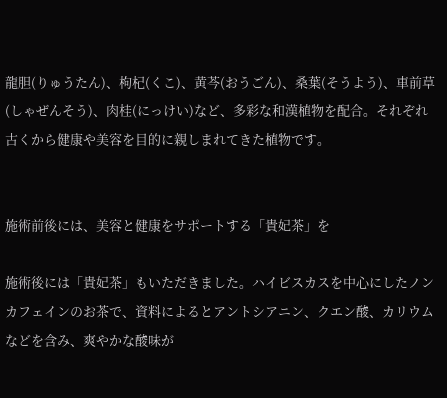龍胆(りゅうたん)、枸杞(くこ)、黄芩(おうごん)、桑葉(そうよう)、車前草(しゃぜんそう)、肉桂(にっけい)など、多彩な和漢植物を配合。それぞれ古くから健康や美容を目的に親しまれてきた植物です。


施術前後には、美容と健康をサポートする「貴妃茶」を

施術後には「貴妃茶」もいただきました。ハイビスカスを中心にしたノンカフェインのお茶で、資料によるとアントシアニン、クエン酸、カリウムなどを含み、爽やかな酸味が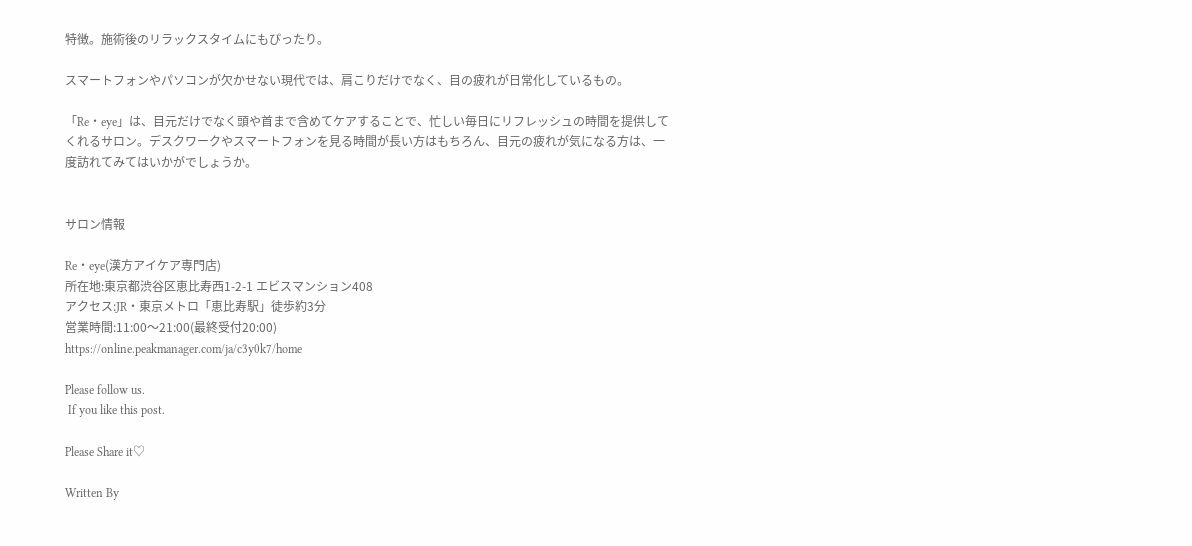特徴。施術後のリラックスタイムにもぴったり。

スマートフォンやパソコンが欠かせない現代では、肩こりだけでなく、目の疲れが日常化しているもの。

「Re・eye」は、目元だけでなく頭や首まで含めてケアすることで、忙しい毎日にリフレッシュの時間を提供してくれるサロン。デスクワークやスマートフォンを見る時間が長い方はもちろん、目元の疲れが気になる方は、一度訪れてみてはいかがでしょうか。


サロン情報

Re・eye(漢方アイケア専門店)
所在地:東京都渋谷区恵比寿西1-2-1 エビスマンション408
アクセス:JR・東京メトロ「恵比寿駅」徒歩約3分
営業時間:11:00〜21:00(最終受付20:00)
https://online.peakmanager.com/ja/c3y0k7/home

Please follow us.
 If you like this post.

Please Share it♡

Written By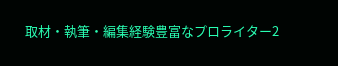取材・執筆・編集経験豊富なプロライター2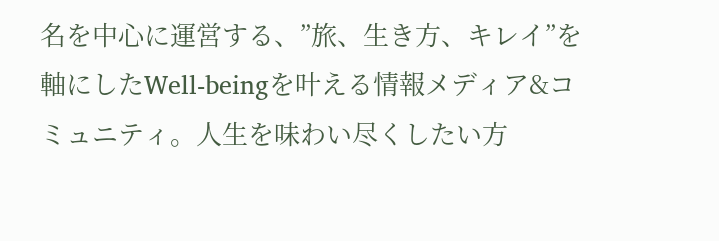名を中心に運営する、”旅、生き方、キレイ”を軸にしたWell-beingを叶える情報メディア&コミュニティ。人生を味わい尽くしたい方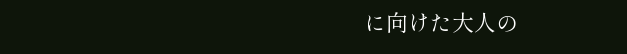に向けた大人の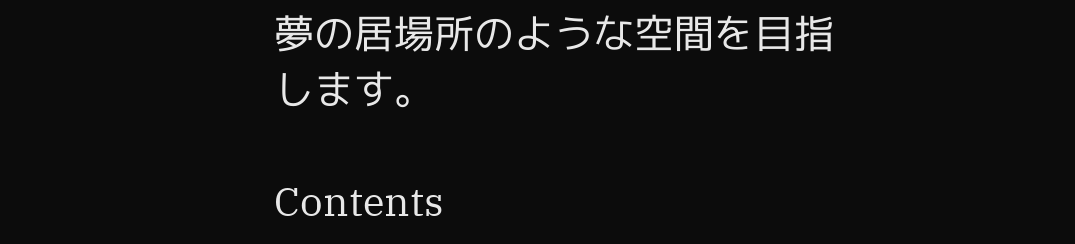夢の居場所のような空間を目指します。

Contents